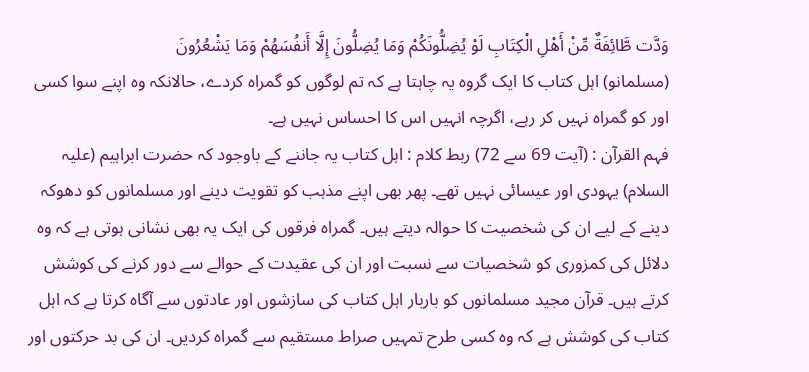وَدَّت طَّائِفَةٌ مِّنْ أَهْلِ الْكِتَابِ لَوْ يُضِلُّونَكُمْ وَمَا يُضِلُّونَ إِلَّا أَنفُسَهُمْ وَمَا يَشْعُرُونَ
(مسلمانو) اہل کتاب کا ایک گروہ یہ چاہتا ہے کہ تم لوگوں کو گمراہ کردے، حالانکہ وہ اپنے سوا کسی اور کو گمراہ نہیں کر رہے، اگرچہ انہیں اس کا احساس نہیں ہے۔
فہم القرآن : (آیت 69 سے 72) ربط کلام : اہل کتاب یہ جاننے کے باوجود کہ حضرت ابراہیم (علیہ السلام) یہودی اور عیسائی نہیں تھے۔ پھر بھی اپنے مذہب کو تقویت دینے اور مسلمانوں کو دھوکہ دینے کے لیے ان کی شخصیت کا حوالہ دیتے ہیں۔ گمراہ فرقوں کی ایک یہ بھی نشانی ہوتی ہے کہ وہ دلائل کی کمزوری کو شخصیات سے نسبت اور ان کی عقیدت کے حوالے سے دور کرنے کی کوشش کرتے ہیں۔ قرآن مجید مسلمانوں کو باربار اہل کتاب کی سازشوں اور عادتوں سے آگاہ کرتا ہے کہ اہل کتاب کی کوشش ہے کہ وہ کسی طرح تمہیں صراط مستقیم سے گمراہ کردیں۔ ان کی بد حرکتوں اور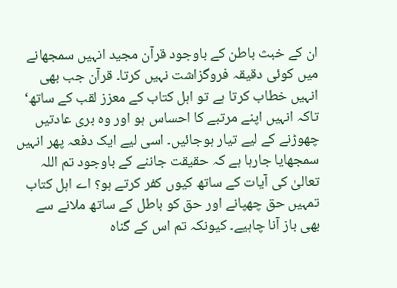ان کے خبث باطن کے باوجود قرآن مجید انہیں سمجھانے میں کوئی دقیقہ فروگزاشت نہیں کرتا۔ قرآن جب بھی انہیں خطاب کرتا ہے تو اہل کتاب کے معزز لقب کے ساتھ‘ تاکہ انہیں اپنے مرتبے کا احساس ہو اور وہ بری عادتیں چھوڑنے کے لیے تیار ہوجائیں۔ اسی لیے ایک دفعہ پھر انہیں سمجھایا جارہا ہے کہ حقیقت جاننے کے باوجود تم اللہ تعالیٰ کی آیات کے ساتھ کیوں کفر کرتے ہو؟ اے اہل کتاب تمہیں حق چھپانے اور حق کو باطل کے ساتھ ملانے سے بھی باز آنا چاہیے۔ کیونکہ تم اس کے گناہ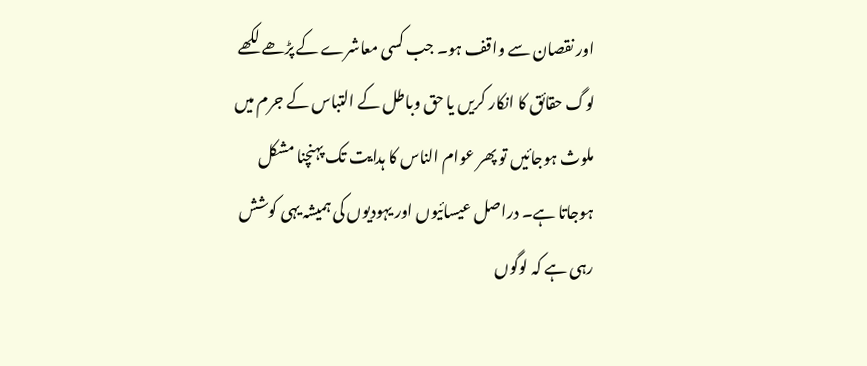اور نقصان سے واقف ہو۔ جب کسی معاشرے کے پڑھے لکھے لوگ حقائق کا انکار کریں یا حق وباطل کے التباس کے جرم میں ملوث ہوجائیں تو پھر عوام الناس کا ہدایت تک پہنچنا مشکل ہوجاتا ہے۔ دراصل عیسائیوں اور یہودیوں کی ہمیشہ یہی کوشش رہی ہے کہ لوگوں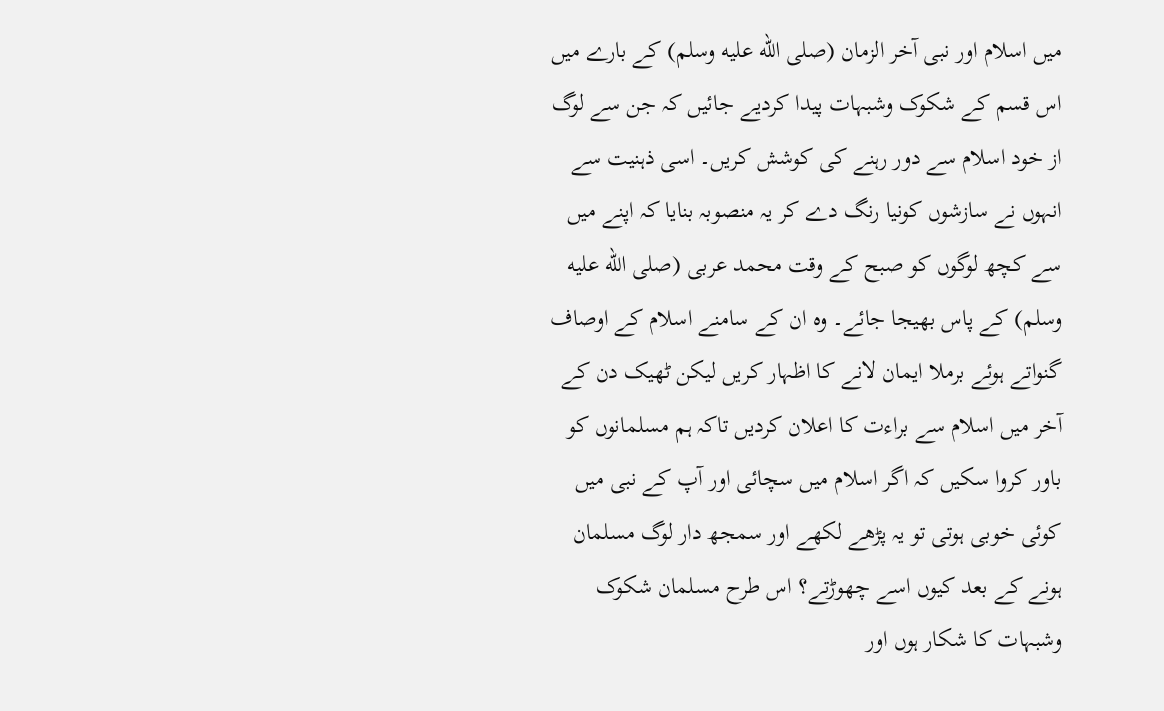میں اسلام اور نبی آخر الزمان (صلى الله عليه وسلم) کے بارے میں اس قسم کے شکوک وشبہات پیدا کردیے جائیں کہ جن سے لوگ از خود اسلام سے دور رہنے کی کوشش کریں۔ اسی ذہنیت سے انہوں نے سازشوں کونیا رنگ دے کر یہ منصوبہ بنایا کہ اپنے میں سے کچھ لوگوں کو صبح کے وقت محمد عربی (صلى الله عليه وسلم) کے پاس بھیجا جائے۔ وہ ان کے سامنے اسلام کے اوصاف گنواتے ہوئے برملا ایمان لانے کا اظہار کریں لیکن ٹھیک دن کے آخر میں اسلام سے براءت کا اعلان کردیں تاکہ ہم مسلمانوں کو باور کروا سکیں کہ اگر اسلام میں سچائی اور آپ کے نبی میں کوئی خوبی ہوتی تو یہ پڑھے لکھے اور سمجھ دار لوگ مسلمان ہونے کے بعد کیوں اسے چھوڑتے؟ اس طرح مسلمان شکوک وشبہات کا شکار ہوں اور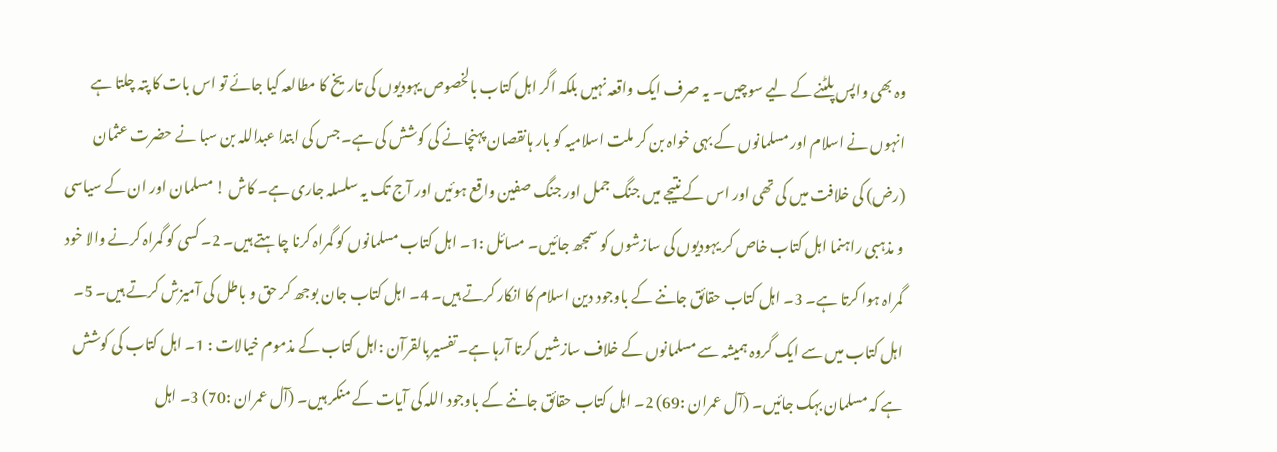وہ بھی واپس پلٹنے کے لیے سوچیں۔ یہ صرف ایک واقعہ نہیں بلکہ اگر اہل کتاب بالخصوص یہودیوں کی تاریخ کا مطالعہ کیا جائے تو اس بات کا پتہ چلتا ہے انہوں نے اسلام اور مسلمانوں کے بہی خواہ بن کر ملت اسلامیہ کو بار ہانقصان پہنچانے کی کوشش کی ہے۔ جس کی ابتدا عبداللہ بن سبا نے حضرت عثمان (رض) کی خلافت میں کی تھی اور اس کے نتیجے میں جنگ جمل اور جنگ صفین واقع ہوئیں اور آج تک یہ سلسلہ جاری ہے۔ کاش ! مسلمان اور ان کے سیاسی و مذہبی راہنما اہل کتاب خاص کر یہودیوں کی سازشوں کو سمجھ جائیں۔ مسائل :1۔ اہل کتاب مسلمانوں کو گمراہ کرنا چاہتے ہیں۔ 2۔ کسی کو گمراہ کرنے والا خود گمراہ ہوا کرتا ہے۔ 3۔ اہل کتاب حقائق جاننے کے باوجود دین اسلام کا انکار کرتے ہیں۔ 4۔ اہل کتاب جان بوجھ کر حق و باطل کی آمیزش کرتے ہیں۔ 5۔ اہل کتاب میں سے ایک گروہ ہمیشہ سے مسلمانوں کے خلاف سازشیں کرتا آرہا ہے۔ تفسیربالقرآن :اہل کتاب کے مذموم خیالات : 1۔ اہل کتاب کی کوشش ہے کہ مسلمان بہک جائیں۔ (آل عمران :69) 2۔ اہل کتاب حقائق جاننے کے باوجود اللہ کی آیات کے منکر ہیں۔ (آل عمران :70) 3۔ اہل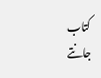کتاب جانتے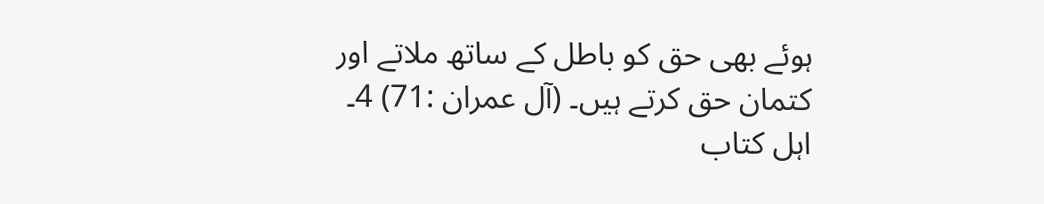ہوئے بھی حق کو باطل کے ساتھ ملاتے اور کتمان حق کرتے ہیں۔ (آل عمران :71) 4۔ اہل کتاب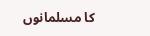کا مسلمانوں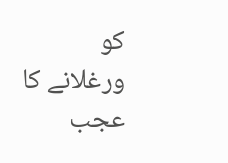کو ورغلانے کا عجب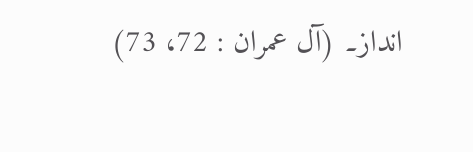انداز۔ (آل عمران : 72، 73)